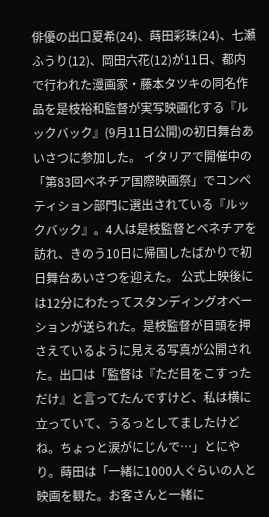俳優の出口夏希(24)、蒔田彩珠(24)、七瀬ふうり(12)、岡田六花(12)が11日、都内で行われた漫画家・藤本タツキの同名作品を是枝裕和監督が実写映画化する『ルックバック』(9月11日公開)の初日舞台あいさつに参加した。 イタリアで開催中の「第83回ベネチア国際映画祭」でコンペティション部門に選出されている『ルックバック』。4人は是枝監督とベネチアを訪れ、きのう10日に帰国したばかりで初日舞台あいさつを迎えた。 公式上映後には12分にわたってスタンディングオベーションが送られた。是枝監督が目頭を押さえているように見える写真が公開された。出口は「監督は『ただ目をこすっただけ』と言ってたんですけど、私は横に立っていて、うるっとしてましたけどね。ちょっと涙がにじんで…」とにやり。蒔田は「一緒に1000人ぐらいの人と映画を観た。お客さんと一緒に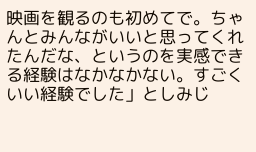映画を観るのも初めてで。ちゃんとみんながいいと思ってくれたんだな、というのを実感できる経験はなかなかない。すごくいい経験でした」としみじ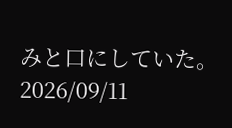みと口にしていた。
2026/09/11